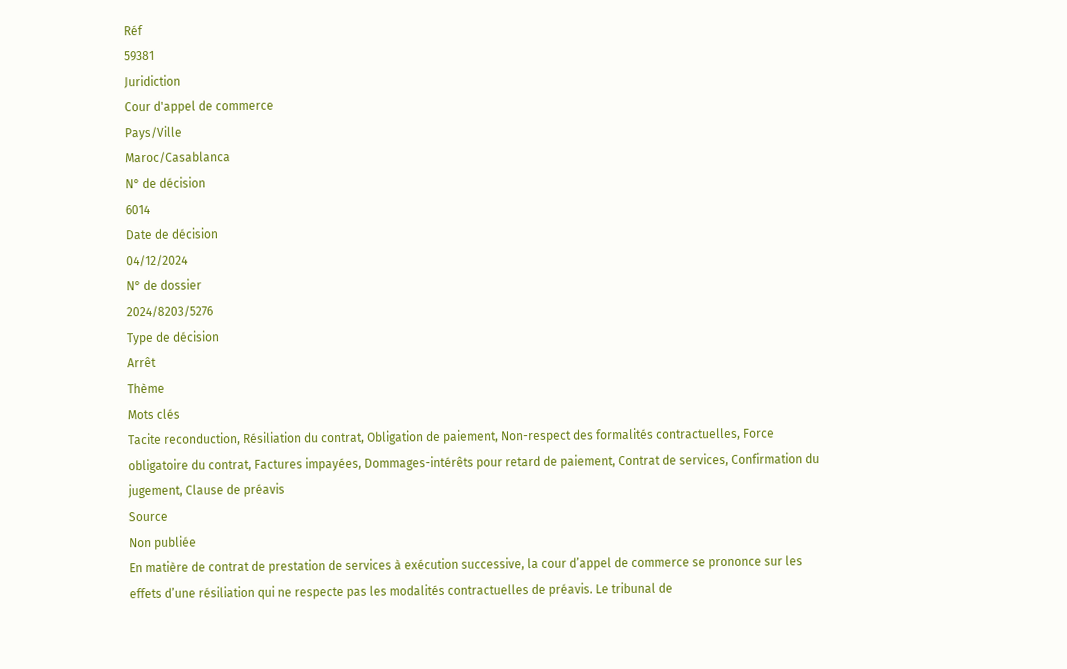Réf
59381
Juridiction
Cour d'appel de commerce
Pays/Ville
Maroc/Casablanca
N° de décision
6014
Date de décision
04/12/2024
N° de dossier
2024/8203/5276
Type de décision
Arrêt
Thème
Mots clés
Tacite reconduction, Résiliation du contrat, Obligation de paiement, Non-respect des formalités contractuelles, Force obligatoire du contrat, Factures impayées, Dommages-intérêts pour retard de paiement, Contrat de services, Confirmation du jugement, Clause de préavis
Source
Non publiée
En matière de contrat de prestation de services à exécution successive, la cour d’appel de commerce se prononce sur les effets d’une résiliation qui ne respecte pas les modalités contractuelles de préavis. Le tribunal de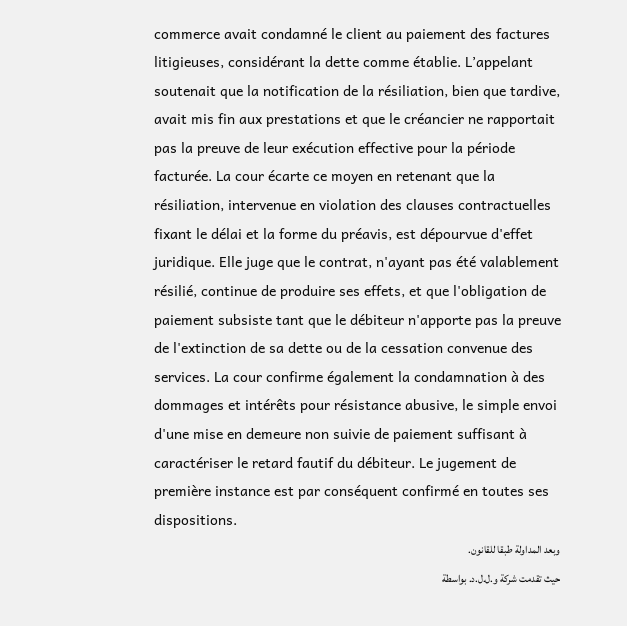commerce avait condamné le client au paiement des factures litigieuses, considérant la dette comme établie. L’appelant soutenait que la notification de la résiliation, bien que tardive, avait mis fin aux prestations et que le créancier ne rapportait pas la preuve de leur exécution effective pour la période facturée. La cour écarte ce moyen en retenant que la résiliation, intervenue en violation des clauses contractuelles fixant le délai et la forme du préavis, est dépourvue d'effet juridique. Elle juge que le contrat, n'ayant pas été valablement résilié, continue de produire ses effets, et que l'obligation de paiement subsiste tant que le débiteur n'apporte pas la preuve de l'extinction de sa dette ou de la cessation convenue des services. La cour confirme également la condamnation à des dommages et intérêts pour résistance abusive, le simple envoi d'une mise en demeure non suivie de paiement suffisant à caractériser le retard fautif du débiteur. Le jugement de première instance est par conséquent confirmé en toutes ses dispositions.
وبعد المداولة طبقا للقانون.
حيث تقدمت شركة و.ل.ل.د. بواسطة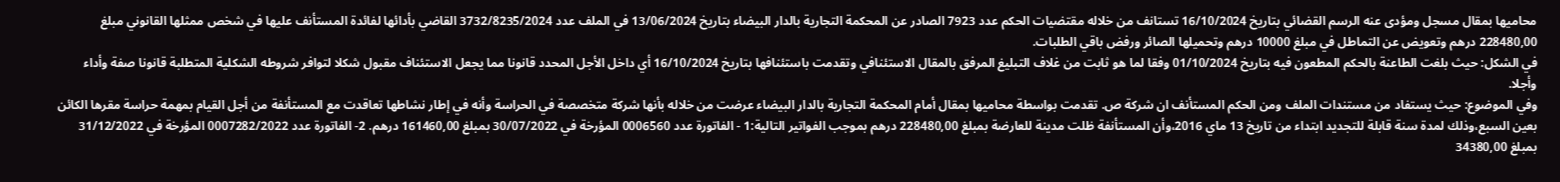محاميها بمقال مسجل ومؤدى عنه الرسم القضائي بتاريخ 16/10/2024 تستانف من خلاله مقتضيات الحكم عدد 7923 الصادر عن المحكمة التجارية بالدار البيضاء بتاريخ 13/06/2024 في الملف عدد 3732/8235/2024 القاضي بأدائها لفائدة المستأنف عليها في شخص ممثلها القانوني مبلغ 228480,00 درهم وتعويض عن التماطل في مبلغ 10000 درهم وتحميلها الصائر ورفض باقي الطلبات.
في الشكل: حيث بلغت الطاعنة بالحكم المطعون فيه بتاريخ 01/10/2024 وفقا لما هو ثابت من غلاف التبليغ المرفق بالمقال الاستئنافي وتقدمت باستئنافها بتاريخ 16/10/2024 أي داخل الأجل المحدد قانونا مما يجعل الاستئناف مقبول شكلا لتوافر شروطه الشكلية المتطلبة قانونا صفة وأداء وأجلا.
وفي الموضوع: حيث يستفاد من مستندات الملف ومن الحكم المستأنف ان شركة ص. تقدمت بواسطة محاميها بمقال أمام المحكمة التجارية بالدار البيضاء عرضت من خلاله بأنها شركة متخصصة في الحراسة وأنه في إطار نشاطها تعاقدت مع المستأنفة من أجل القيام بمهمة حراسة مقرها الكائن بعين السبع،وذلك لمدة سنة قابلة للتجديد ابتداء من تاريخ 13 ماي 2016،وأن المستأنفة ظلت مدينة للعارضة بمبلغ 228480,00 درهم بموجب الفواتير التالية:1 - الفاتورة عدد 0006560 المؤرخة في 30/07/2022 بمبلغ 161460,00 درهم. 2- الفاتورة عدد 0007282/2022 المؤرخة في 31/12/2022 بمبلغ 34380,00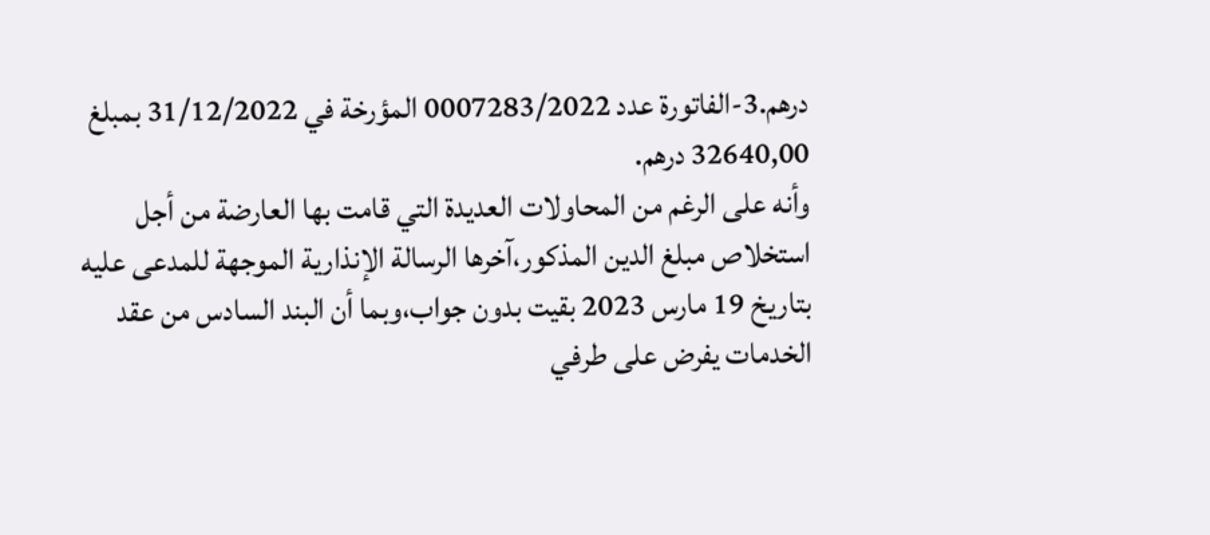درهم.3-الفاتورة عدد 0007283/2022 المؤرخة في 31/12/2022 بمبلغ 32640,00 درهم.
وأنه على الرغم من المحاولات العديدة التي قامت بها العارضة من أجل استخلاص مبلغ الدين المذكور،آخرها الرسالة الإنذارية الموجهة للمدعى عليه بتاريخ 19 مارس 2023 بقيت بدون جواب،وبما أن البند السادس من عقد الخدمات يفرض على طرفي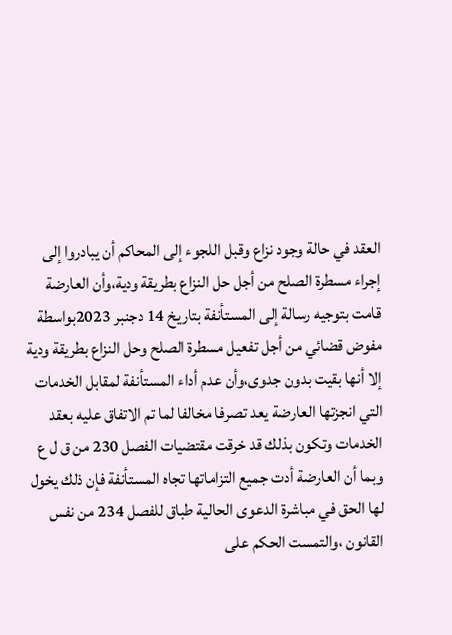العقد في حالة وجود نزاع وقبل اللجوء إلى المحاكم أن يبادروا إلى إجراء مسطرة الصلح من أجل حل النزاع بطريقة ودية،وأن العارضة قامت بتوجيه رسالة إلى المستأنفة بتاريخ 14 دجنبر 2023بواسطة مفوض قضائي من أجل تفعيل مسطرة الصلح وحل النزاع بطريقة ودية إلا أنها بقيت بدون جدوى،وأن عدم أداء المستأنفة لمقابل الخدمات التي انجزتها العارضة يعد تصرفا مخالفا لما تم الاتفاق عليه بعقد الخدمات وتكون بذلك قد خرقت مقتضيات الفصل 230 من ق ل ع وبما أن العارضة أدت جميع التزاماتها تجاه المستأنفة فإن ذلك يخول لها الحق في مباشرة الدعوى الحالية طباق للفصل 234 من نفس القانون ،والتمست الحكم على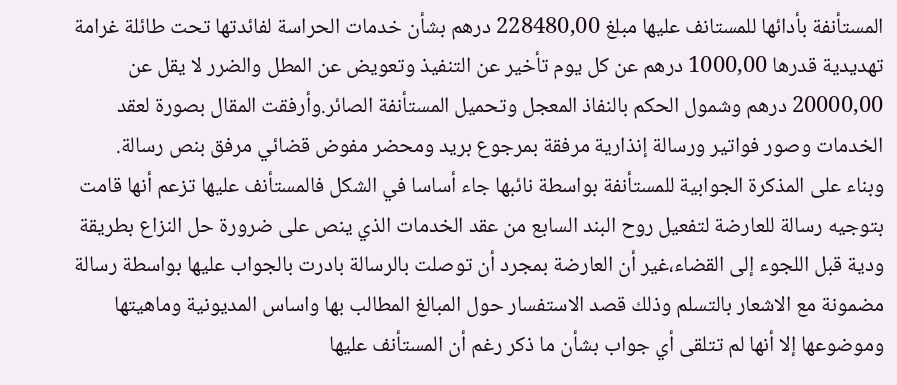المستأنفة بأدائها للمستانف عليها مبلغ 228480,00 درهم بشأن خدمات الحراسة لفائدتها تحت طائلة غرامة تهديدية قدرها 1000,00 درهم عن كل يوم تأخير عن التنفيذ وتعويض عن المطل والضرر لا يقل عن 20000,00 درهم وشمول الحكم بالنفاذ المعجل وتحميل المستأنفة الصائر.وأرفقت المقال بصورة لعقد الخدمات وصور فواتير ورسالة إنذارية مرفقة بمرجوع بريد ومحضر مفوض قضائي مرفق بنص رسالة.
وبناء على المذكرة الجوابية للمستأنفة بواسطة نائبها جاء أساسا في الشكل فالمستأنف عليها تزعم أنها قامت بتوجيه رسالة للعارضة لتفعيل روح البند السابع من عقد الخدمات الذي ينص على ضرورة حل النزاع بطريقة ودية قبل اللجوء إلى القضاء،غير أن العارضة بمجرد أن توصلت بالرسالة بادرت بالجواب عليها بواسطة رسالة مضمونة مع الاشعار بالتسلم وذلك قصد الاستفسار حول المبالغ المطالب بها واساس المديونية وماهيتها وموضوعها إلا أنها لم تتلقى أي جواب بشأن ما ذكر رغم أن المستأنف عليها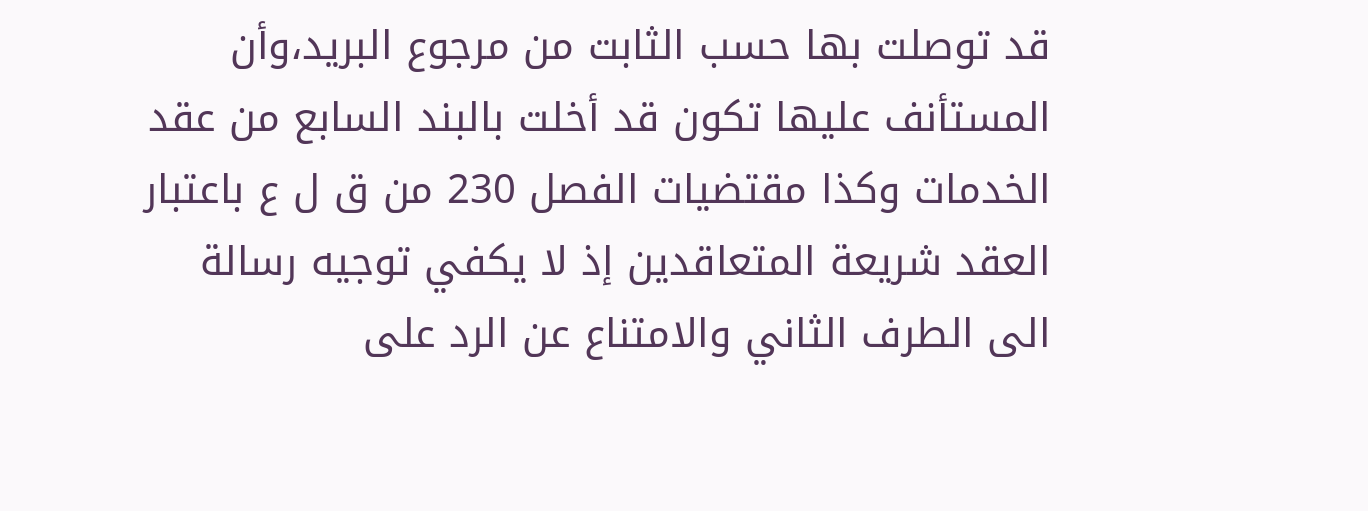قد توصلت بها حسب الثابت من مرجوع البريد،وأن المستأنف عليها تكون قد أخلت بالبند السابع من عقد الخدمات وكذا مقتضيات الفصل 230 من ق ل ع باعتبار العقد شريعة المتعاقدين إذ لا يكفي توجيه رسالة الى الطرف الثاني والامتناع عن الرد على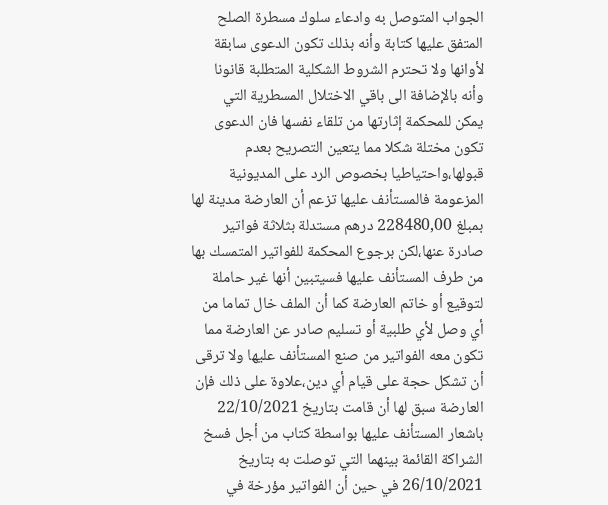الجواب المتوصل به وادعاء سلوك مسطرة الصلح المتفق عليها كتابة وأنه بذلك تكون الدعوى سابقة لأوانها ولا تحترم الشروط الشكلية المتطلبة قانونا وأنه بالإضافة الى باقي الاختلال المسطرية التي يمكن للمحكمة إثارتها من تلقاء نفسها فان الدعوى تكون مختلة شكلا مما يتعين التصريح بعدم قبولها،واحتياطيا بخصوص الرد على المديونية المزعومة فالمستأنف عليها تزعم أن العارضة مدينة لها بمبلغ 228480,00 درهم مستدلة بثلاثة فواتير صادرة عنها،لكن برجوع المحكمة للفواتير المتمسك بها من طرف المستأنف عليها فسيتبين أنها غير حاملة لتوقيع أو خاتم العارضة كما أن الملف خال تماما من أي وصل لأي طلبية أو تسليم صادر عن العارضة مما تكون معه الفواتير من صنع المستأنف عليها ولا ترقى أن تشكل حجة على قيام أي دين،علاوة على ذلك فإن العارضة سبق لها أن قامت بتاريخ 22/10/2021 باشعار المستأنف عليها بواسطة كتاب من أجل فسخ الشراكة القائمة بينهما التي توصلت به بتاريخ 26/10/2021 في حين أن الفواتير مؤرخة في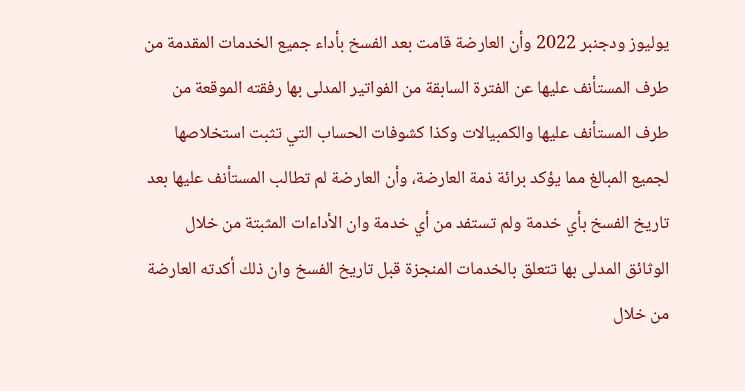يوليوز ودجنبر 2022 وأن العارضة قامت بعد الفسخ بأداء جميع الخدمات المقدمة من طرف المستأنف عليها عن الفترة السابقة من الفواتير المدلى بها رفقته الموقعة من طرف المستأنف عليها والكمبيالات وكذا كشوفات الحساب التي تثبت استخلاصها لجميع المبالغ مما يؤكد برائة ذمة العارضة، وأن العارضة لم تطالب المستأنف عليها بعد تاريخ الفسخ بأي خدمة ولم تستفد من أي خدمة وان الأداءات المثبتة من خلال الوثائق المدلى بها تتعلق بالخدمات المنجزة قبل تاريخ الفسخ وان ذلك أكدته العارضة من خلال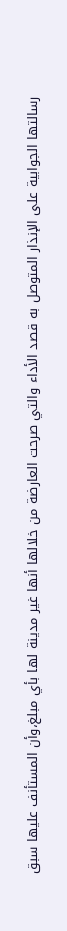رسالتها الجوابية على الإنذار المتوصل به قصد الأداء والتي صرحت العارضة من خلالها أنها غير مدينة لها بأي مبلغ،وأن المستأنف عليها سبق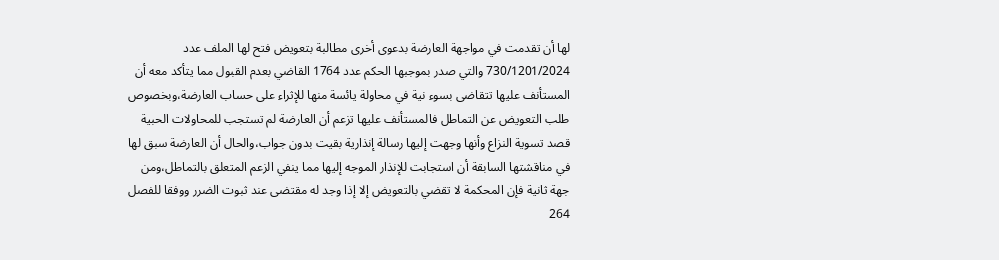لها أن تقدمت في مواجهة العارضة بدعوى أخرى مطالبة بتعويض فتح لها الملف عدد 730/1201/2024 والتي صدر بموجبها الحكم عدد 1764 القاضي بعدم القبول مما يتأكد معه أن المستأنف عليها تتقاضى بسوء نية في محاولة يائسة منها للإثراء على حساب العارضة،وبخصوص طلب التعويض عن التماطل فالمستأنف عليها تزعم أن العارضة لم تستجب للمحاولات الحبية قصد تسوية النزاع وأنها وجهت إليها رسالة إنذارية بقيت بدون جواب،والحال أن العارضة سبق لها في مناقشتها السابقة أن استجابت للإنذار الموجه إليها مما ينفي الزعم المتعلق بالتماطل،ومن جهة ثانية فإن المحكمة لا تقضي بالتعويض إلا إذا وجد له مقتضى عند ثبوت الضرر ووفقا للفصل 264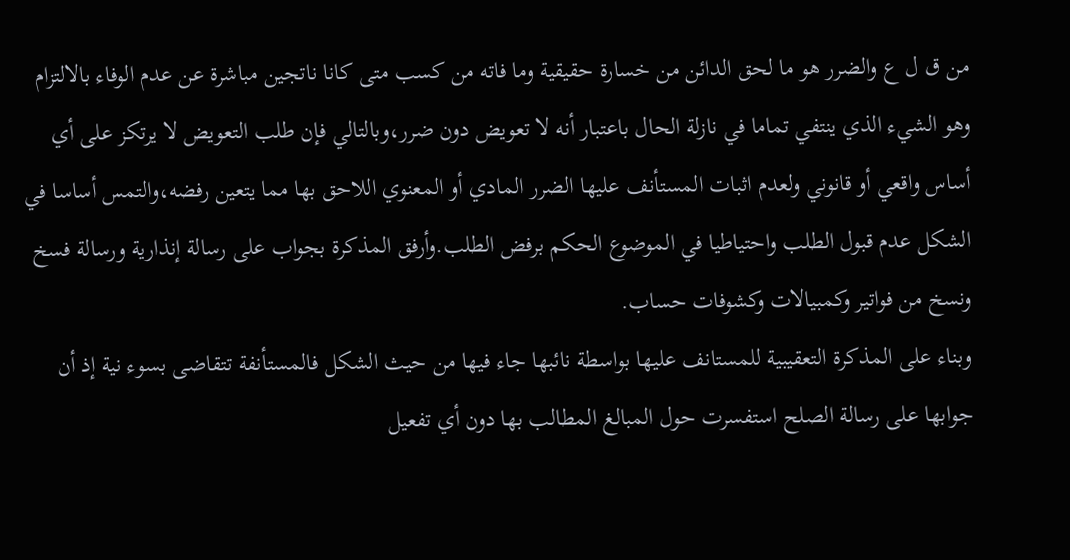من ق ل ع والضرر هو ما لحق الدائن من خسارة حقيقية وما فاته من كسب متى كانا ناتجين مباشرة عن عدم الوفاء بالالتزام وهو الشيء الذي ينتفي تماما في نازلة الحال باعتبار أنه لا تعويض دون ضرر،وبالتالي فإن طلب التعويض لا يرتكز على أي أساس واقعي أو قانوني ولعدم اثبات المستأنف عليها الضرر المادي أو المعنوي اللاحق بها مما يتعين رفضه،والتمس أساسا في الشكل عدم قبول الطلب واحتياطيا في الموضوع الحكم برفض الطلب.وأرفق المذكرة بجواب على رسالة إنذارية ورسالة فسخ ونسخ من فواتير وكمبيالات وكشوفات حساب.
وبناء على المذكرة التعقيبية للمستانف عليها بواسطة نائبها جاء فيها من حيث الشكل فالمستأنفة تتقاضى بسوء نية إذ أن جوابها على رسالة الصلح استفسرت حول المبالغ المطالب بها دون أي تفعيل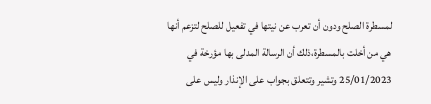لمسطرة الصلح ودون أن تعرب عن نيتها في تفعيل للصلح لتزعم أنها هي من أخلت بالمسطرة،ذلك أن الرسالة المدلى بها مؤرخة في 25/01/2023 وتشير وتتعلق بجواب على الإنذار وليس على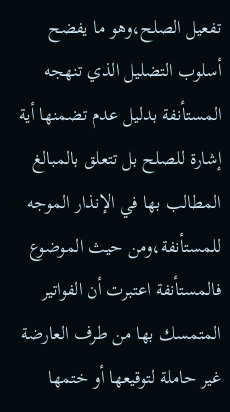تفعيل الصلح،وهو ما يفضح أسلوب التضليل الذي تنهجه المستأنفة بدليل عدم تضمنها أية إشارة للصلح بل تتعلق بالمبالغ المطالب بها في الإنذار الموجه للمستأنفة،ومن حيث الموضوع فالمستأنفة اعتبرت أن الفواتير المتمسك بها من طرف العارضة غير حاملة لتوقيعها أو ختمها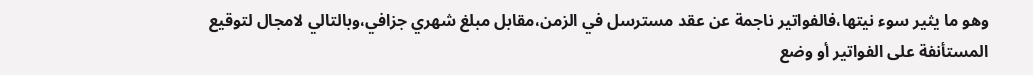وهو ما يثير سوء نيتها،فالفواتير ناجمة عن عقد مسترسل في الزمن،مقابل مبلغ شهري جزافي،وبالتالي لامجال لتوقيع المستأنفة على الفواتير أو وضع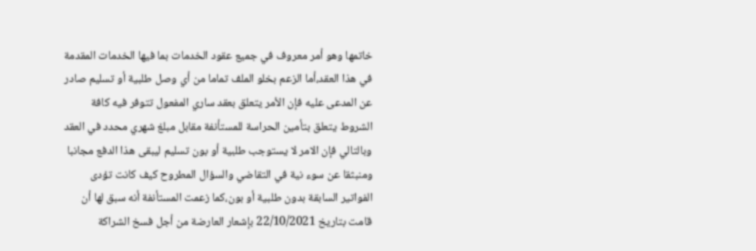خاتمها وهو أمر معروف في جميع عقود الخدمات بما فيها الخدمات المقدمة في هذا العقد،أما الزعم بخلو الملف تماما من أي وصل طلبية أو تسليم صادر عن المدعى عليه فإن الأمر يتعلق بعقد ساري المفعول تتوفر فيه كافة الشروط يتعلق بتأمين الحراسة للمستأنفة مقابل مبلغ شهري محدد في العقد وبالتالي فإن الامر لا يستوجب طلبية أو بون تسليم ليبقى هذا الدفع مجانبا ومنبثقا عن سوء نية في التقاضي والسؤال المطروح كيف كانت تؤدى الفواتير السابقة بدون طلبية أو بون،كما زعمت المستأنفة أنه سبق لها أن قامت بتاريخ 22/10/2021 بإشعار العارضة من أجل فسخ الشراكة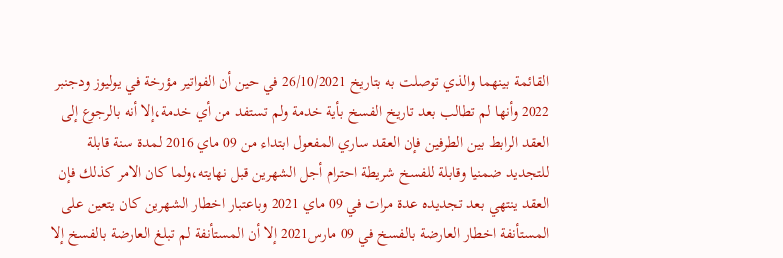القائمة بينهما والذي توصلت به بتاريخ 26/10/2021 في حين أن الفواتير مؤرخة في يوليوز ودجنبر 2022 وأنها لم تطالب بعد تاريخ الفسخ بأية خدمة ولم تستفد من أي خدمة،إلا أنه بالرجوع إلى العقد الرابط بين الطرفين فإن العقد ساري المفعول ابتداء من 09 ماي 2016 لمدة سنة قابلة للتجديد ضمنيا وقابلة للفسخ شريطة احترام أجل الشهرين قبل نهايته،ولما كان الامر كذلك فإن العقد ينتهي بعد تجديده عدة مرات في 09 ماي 2021 وباعتبار اخطار الشهرين كان يتعين على المستأنفة اخطار العارضة بالفسخ في 09 مارس2021 إلا أن المستأنفة لم تبلغ العارضة بالفسخ إلا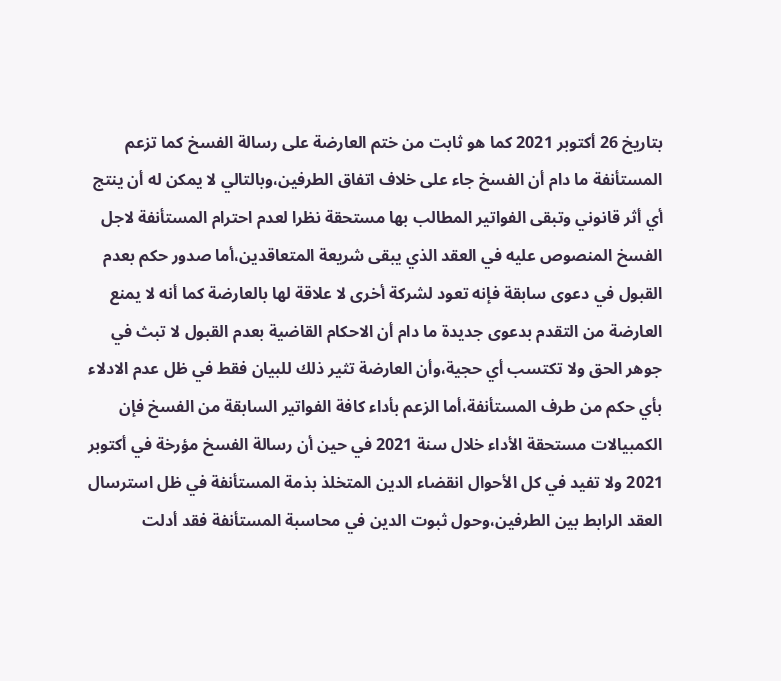بتاريخ 26 أكتوبر 2021 كما هو ثابت من ختم العارضة على رسالة الفسخ كما تزعم المستأنفة ما دام أن الفسخ جاء على خلاف اتفاق الطرفين،وبالتالي لا يمكن له أن ينتج أي أثر قانوني وتبقى الفواتير المطالب بها مستحقة نظرا لعدم احترام المستأنفة لاجل الفسخ المنصوص عليه في العقد الذي يبقى شريعة المتعاقدين،أما صدور حكم بعدم القبول في دعوى سابقة فإنه تعود لشركة أخرى لا علاقة لها بالعارضة كما أنه لا يمنع العارضة من التقدم بدعوى جديدة ما دام أن الاحكام القاضية بعدم القبول لا تبث في جوهر الحق ولا تكتسب أي حجية،وأن العارضة تثير ذلك للبيان فقط في ظل عدم الادلاء بأي حكم من طرف المستأنفة،أما الزعم بأداء كافة الفواتير السابقة من الفسخ فإن الكمبيالات مستحقة الأداء خلال سنة 2021 في حين أن رسالة الفسخ مؤرخة في أكتوبر 2021 ولا تفيد في كل الأحوال انقضاء الدين المتخلذ بذمة المستأنفة في ظل استرسال العقد الرابط بين الطرفين،وحول ثبوت الدين في محاسبة المستأنفة فقد أدلت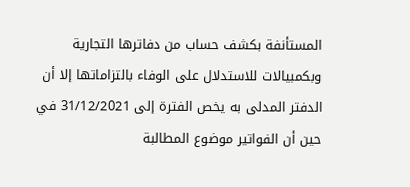المستأنفة بكشف حساب من دفاترها التجارية وبكمبيالات للاستدلال على الوفاء بالتزاماتها إلا أن الدفتر المدلى به يخص الفترة إلى 31/12/2021 في حين أن الفواتير موضوع المطالبة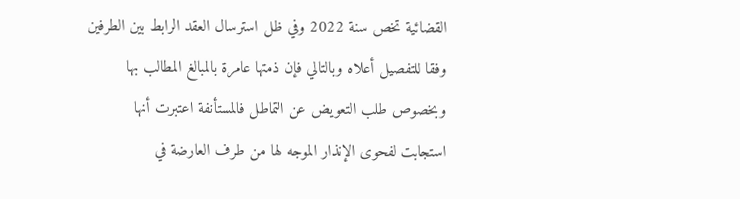القضائية تخص سنة 2022 وفي ظل استرسال العقد الرابط بين الطرفين وفقا للتفصيل أعلاه وبالتالي فإن ذمتها عامرة بالمبالغ المطالب بها وبخصوص طلب التعويض عن التماطل فالمستأنفة اعتبرت أنها استجابت لفحوى الإنذار الموجه لها من طرف العارضة في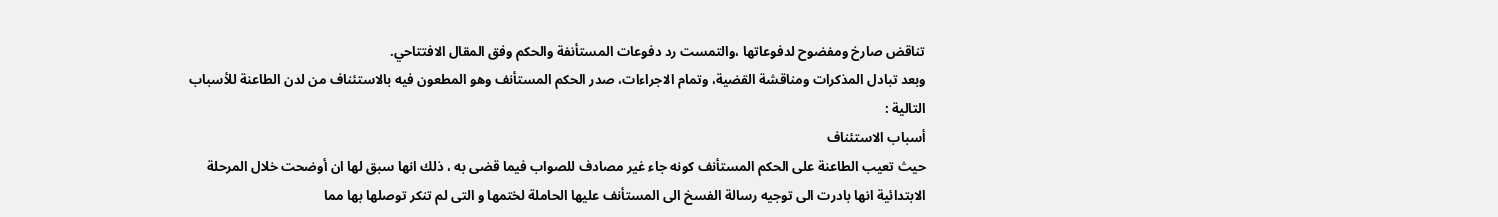تناقض صارخ ومفضوح لدفوعاتها ،والتمست رد دفوعات المستأنفة والحكم وفق المقال الافتتاحي.
وبعد تبادل المذكرات ومناقشة القضية، وتمام الاجراءات، صدر الحكم المستأنف وهو المطعون فيه بالاستئناف من لدن الطاعنة للأسباب التالية :
أسباب الاستئناف
حيث تعيب الطاعنة على الحكم المستأنف كونه جاء غير مصادف للصواب فيما قضى به ، ذلك انها سبق لها ان أوضحت خلال المرحلة الابتدائية انها بادرت الى توجيه رسالة الفسخ الى المستأنف عليها الحاملة لختمها و التى لم تنكر توصلها بها مما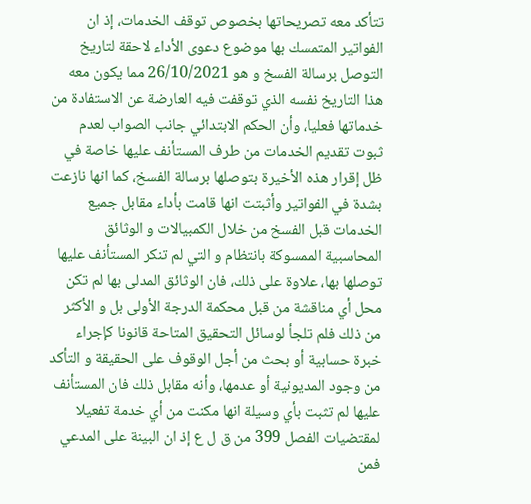تتأكد معه تصريحاتها بخصوص توقف الخدمات، إذ ان الفواتير المتمسك بها موضوع دعوى الأداء لاحقة لتاريخ التوصل برسالة الفسخ و هو 26/10/2021 مما يكون معه هذا التاريخ نفسه الذي توقفت فيه العارضة عن الاستفادة من خدماتها فعليا، وأن الحكم الابتدائي جانب الصواب لعدم ثبوت تقديم الخدمات من طرف المستأنف عليها خاصة في ظل إقرار هذه الأخيرة بتوصلها برسالة الفسخ، كما انها نازعت بشدة في الفواتير وأثبتت انها قامت بأداء مقابل جميع الخدمات قبل الفسخ من خلال الكمبيالات و الوثائق المحاسبية الممسوكة بانتظام و التي لم تنكر المستأنف عليها توصلها بها، علاوة على ذلك، فان الوثائق المدلى بها لم تكن محل أي مناقشة من قبل محكمة الدرجة الأولى بل و الأكثر من ذلك فلم تلجأ لوسائل التحقيق المتاحة قانونا كإجراء خبرة حسابية أو بحث من أجل الوقوف على الحقيقة و التأكد من وجود المديونية أو عدمها، وأنه مقابل ذلك فان المستأنف عليها لم تثبت بأي وسيلة انها مكنت من أي خدمة تفعيلا لمقتضيات الفصل 399 من ق ل ع إذ ان البينة على المدعي فمن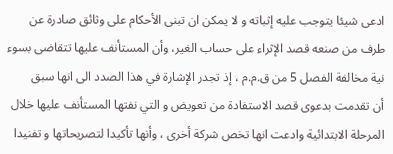ادعى شيئا يتوجب عليه إثباته و لا يمكن ان تبنى الأحكام على وثائق صادرة عن طرف من صنعه قصد الإثراء على حساب الغير، وأن المستأنف عليها تتقاضى بسوء نية مخالفة الفصل 5 من ق.م.م ، إذ تجدر الإشارة في هذا الصدد الى انها سبق
أن تقدمت بدعوى قصد الاستفادة من تعويض و التي نفتها المستأنف عليها خلال المرحلة الابتدائية وادعت انها تخص شركة أخرى ، وأنها تأكيدا لتصريحاتها و تفنيدا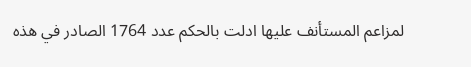لمزاعم المستأنف عليها ادلت بالحكم عدد 1764 الصادر في هذه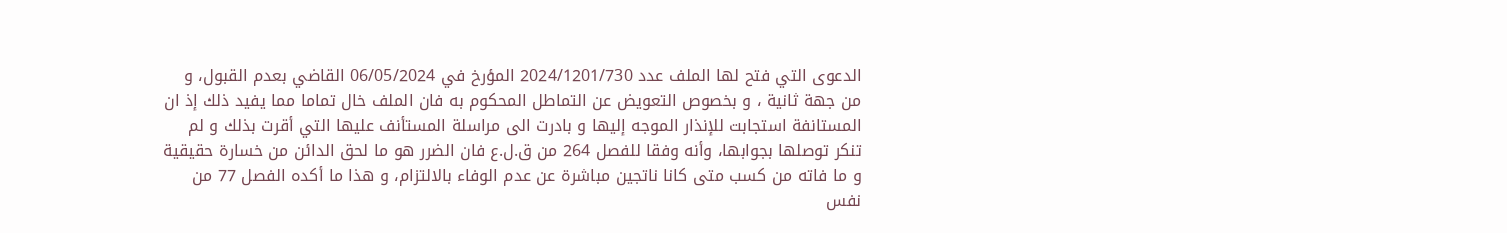الدعوى التي فتح لها الملف عدد 2024/1201/730 المؤرخ في 06/05/2024 القاضي بعدم القبول، و من جهة ثانية ، و بخصوص التعويض عن التماطل المحكوم به فان الملف خال تماما مما يفيد ذلك إذ ان المستانفة استجابت للإنذار الموجه إليها و بادرت الى مراسلة المستأنف عليها التي أقرت بذلك و لم تنكر توصلها بجوابها، وأنه وفقا للفصل 264 من ق.ل.ع فان الضرر هو ما لحق الدائن من خسارة حقيقية و ما فاته من كسب متى كانا ناتجين مباشرة عن عدم الوفاء بالالتزام، و هذا ما أكده الفصل 77 من نفس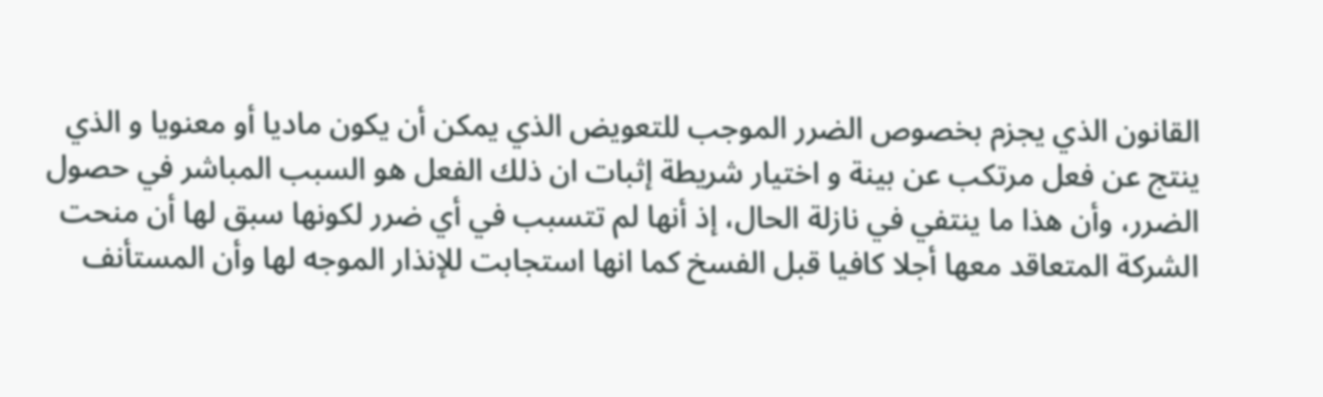القانون الذي يجزم بخصوص الضرر الموجب للتعويض الذي يمكن أن يكون ماديا أو معنويا و الذي ينتج عن فعل مرتكب عن بينة و اختیار شريطة إثبات ان ذلك الفعل هو السبب المباشر في حصول الضرر، وأن هذا ما ينتفي في نازلة الحال، إذ أنها لم تتسبب في أي ضرر لكونها سبق لها أن منحت الشركة المتعاقد معها أجلا كافيا قبل الفسخ كما انها استجابت للإنذار الموجه لها وأن المستأنف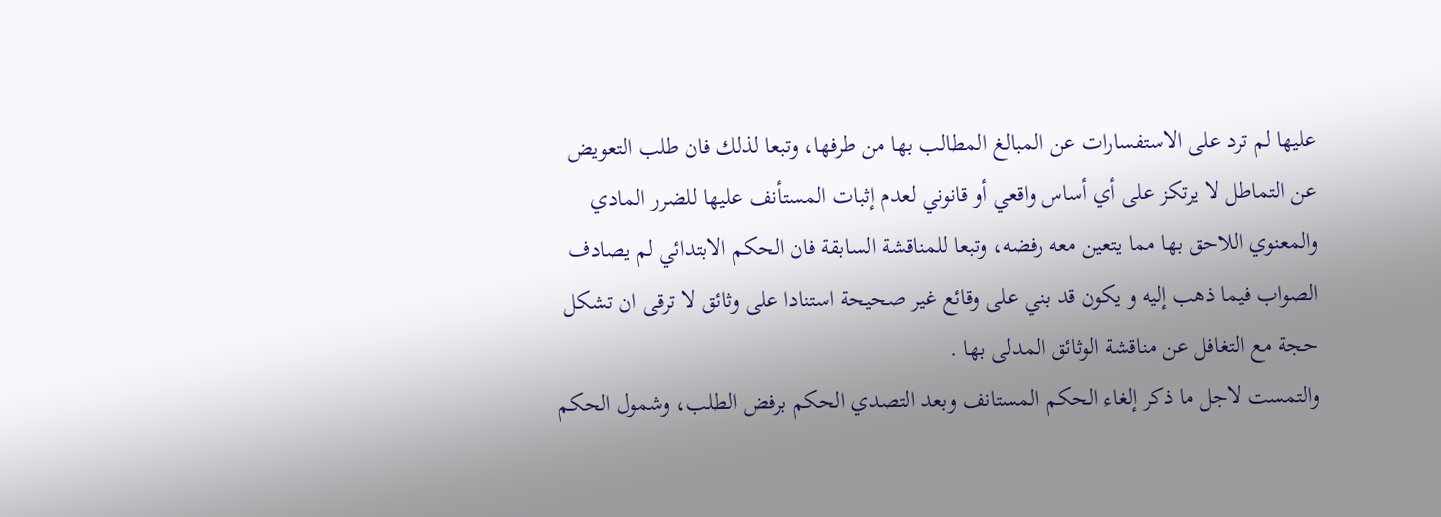عليها لم ترد على الاستفسارات عن المبالغ المطالب بها من طرفها، وتبعا لذلك فان طلب التعويض عن التماطل لا يرتكز على أي أساس واقعي أو قانوني لعدم إثبات المستأنف عليها للضرر المادي والمعنوي اللاحق بها مما يتعين معه رفضه، وتبعا للمناقشة السابقة فان الحكم الابتدائي لم يصادف الصواب فيما ذهب إليه و يكون قد بني على وقائع غير صحيحة استنادا على وثائق لا ترقى ان تشكل حجة مع التغافل عن مناقشة الوثائق المدلى بها .
والتمست لاجل ما ذكر إلغاء الحكم المستانف وبعد التصدي الحكم برفض الطلب، وشمول الحكم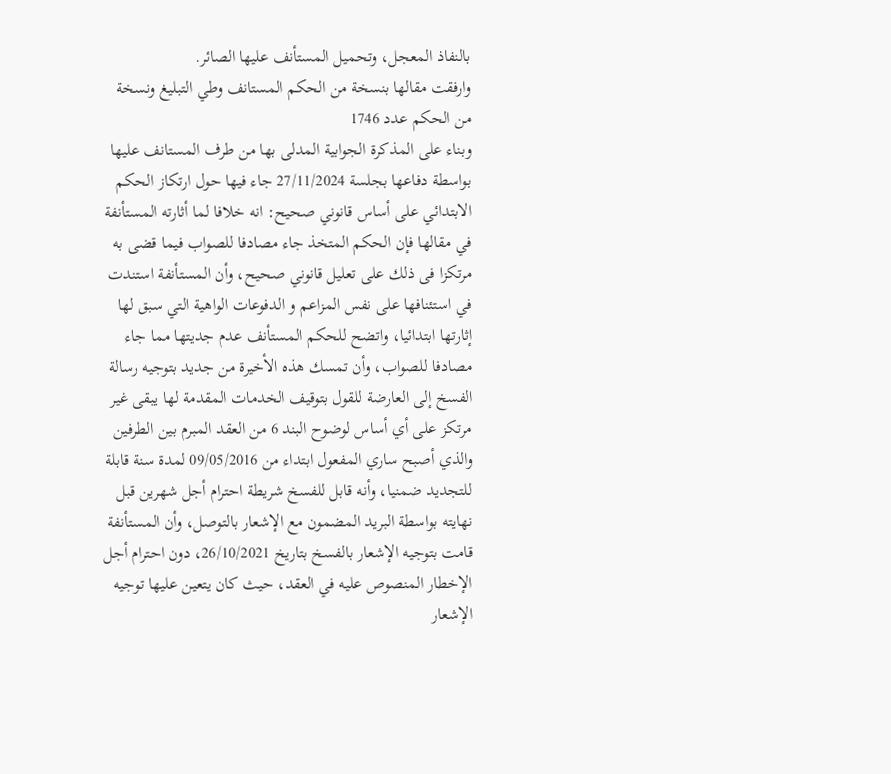بالنفاذ المعجل، وتحميل المستأنف عليها الصائر.
وارفقت مقالها بنسخة من الحكم المستانف وطي التبليغ ونسخة من الحكم عدد 1746
وبناء على المذكرة الجوابية المدلى بها من طرف المستانف عليها بواسطة دفاعها بجلسة 27/11/2024 جاء فيها حول ارتكاز الحكم الابتدائي على أساس قانوني صحيح: انه خلافا لما أثارته المستأنفة في مقالها فإن الحكم المتخذ جاء مصادفا للصواب فيما قضی به مرتكزا فى ذلك على تعليل قانوني صحيح، وأن المستأنفة استندت في استئنافها على نفس المزاعم و الدفوعات الواهية التي سبق لها إثارتها ابتدائيا، واتضح للحكم المستأنف عدم جديتها مما جاء مصادفا للصواب، وأن تمسك هذه الأخيرة من جديد بتوجيه رسالة الفسخ إلى العارضة للقول بتوقيف الخدمات المقدمة لها يبقى غير مرتكز على أي أساس لوضوح البند 6 من العقد المبرم بين الطرفين والذي أصبح ساري المفعول ابتداء من 09/05/2016 لمدة سنة قابلة للتجديد ضمنيا، وأنه قابل للفسخ شريطة احترام أجل شهرين قبل نهايته بواسطة البريد المضمون مع الإشعار بالتوصل، وأن المستأنفة قامت بتوجيه الإشعار بالفسخ بتاريخ 26/10/2021، دون احترام أجل الإخطار المنصوص عليه في العقد، حيث كان يتعين عليها توجيه الإشعار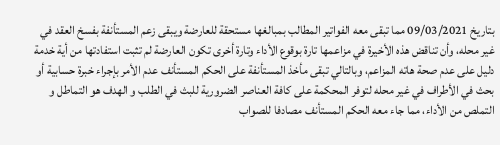بتاريخ 09/03/2021 مما تبقى معه الفواتير المطالب بمبالغها مستحقة للعارضة ويبقى زعم المستأنفة بفسخ العقد في غير محله، وأن تناقض هذه الأخيرة في مزاعمها تارة بوقوع الأداء وتارة أخرى تكون العارضة لم تثبت استفادتها من أية خدمة دليل على عدم صحة هاته المزاعم، وبالتالي تبقى مأخذ المستأنفة على الحكم المستأنف عدم الأمر بإجراء خبرة حسابية أو بحث في الأطراف في غير محله لتوفر المحكمة على كافة العناصر الضرورية للبث في الطلب و الهدف هو التماطل و التملص من الأداء، مما جاء معه الحكم المستأنف مصادفا للصواب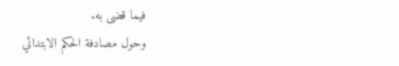فيما قضی به.
وحول مصادفة الحكم الابتدائي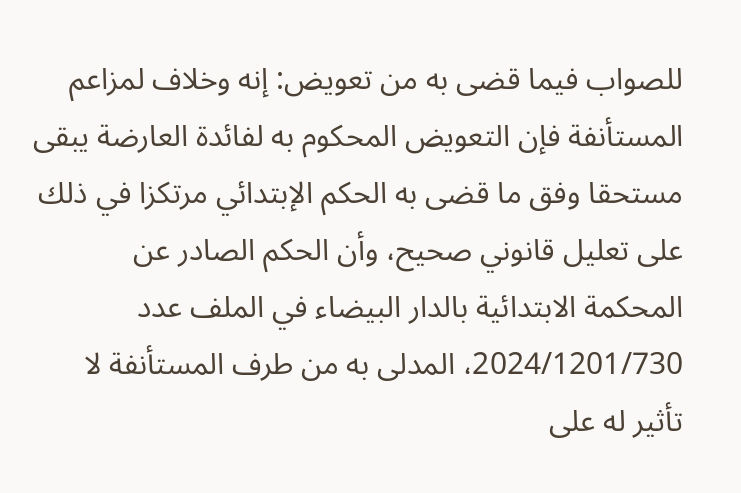للصواب فيما قضى به من تعويض: إنه وخلاف لمزاعم المستأنفة فإن التعويض المحكوم به لفائدة العارضة يبقى مستحقا وفق ما قضى به الحكم الإبتدائي مرتكزا في ذلك على تعليل قانوني صحيح، وأن الحكم الصادر عن المحكمة الابتدائية بالدار البيضاء في الملف عدد 2024/1201/730، المدلى به من طرف المستأنفة لا تأثير له على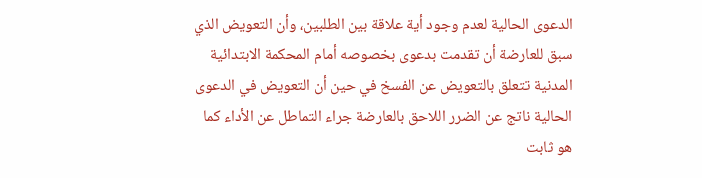الدعوى الحالية لعدم وجود أية علاقة بين الطلبين، وأن التعويض الذي سبق للعارضة أن تقدمت بدعوى بخصوصه أمام المحكمة الابتدائية المدنية تتعلق بالتعويض عن الفسخ في حين أن التعويض في الدعوى الحالية ناتج عن الضرر اللاحق بالعارضة جراء التماطل عن الأداء كما هو ثابت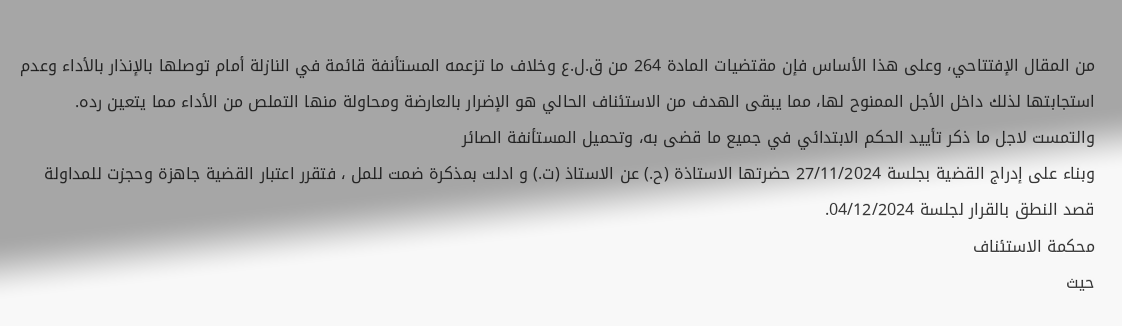من المقال الإفتتاحي، وعلى هذا الأساس فإن مقتضيات المادة 264 من ق.ل.ع وخلاف ما تزعمه المستأنفة قائمة في النازلة أمام توصلها بالإنذار بالأداء وعدم استجابتها لذلك داخل الأجل الممنوح لها، مما يبقى الهدف من الاستئناف الحالي هو الإضرار بالعارضة ومحاولة منها التملص من الأداء مما يتعين رده.
والتمست لاجل ما ذكر تأييد الحكم الابتدائي في جميع ما قضى به، وتحميل المستأنفة الصائر
وبناء على إدراج القضية بجلسة 27/11/2024 حضرتها الاستاذة (ح.) عن الاستاذ (ت.) و ادلت بمذكرة ضمت للمل ، فتقرر اعتبار القضية جاهزة وحجزت للمداولة قصد النطق بالقرار لجلسة 04/12/2024.
محكمة الاستئناف
حيث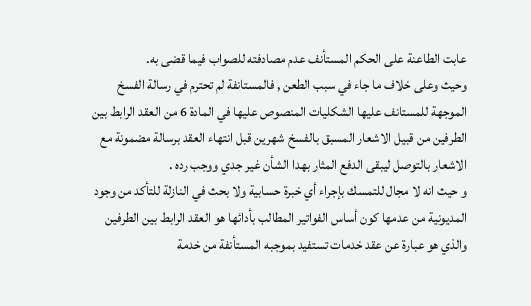عابت الطاعنة على الحكم المستأنف عدم مصادفته للصواب فيما قضى به.
وحيث وعلى خلاف ما جاء في سبب الطعن , فالمستانفة لم تحترم في رسالة الفسخ الموجهة للمستانف عليها الشكليات المنصوص عليها في المادة 6 من العقد الرابط بين الطرفين من قبيل الاشعار المسبق بالفسخ شهرين قبل انتهاء العقد برسالة مضمونة مع الاشعار بالتوصل ليبقى الدفع المثار بهدا الشأن غير جدي ووجب رده .
و حيث انه لا مجال للتمسك بإجراء أي خبرة حسابية ولا بحث في النازلة للتأكد من وجود المديونية من عدمها كون أساس الفواتير المطالب بأدائها هو العقد الرابط بين الطرفين والذي هو عبارة عن عقد خدمات تستفيد بموجبه المستأنفة من خدمة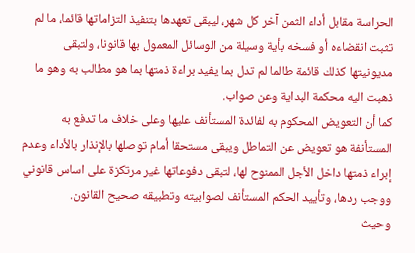الحراسة مقابل أداء الثمن آخر كل شهر، ليبقى تعهدها بتنفيذ التزاماتها قائما، ما لم تثبت انقضاءه أو فسخه بأية وسيلة من الوسائل المعمول بها قانونا، ولتبقى مديونيتها كذلك قائمة طالما لم تدل بما يفيد براءة ذمتها بما هو مطالب به وهو ما ذهبت اليه محكمة البداية وعن صواب.
كما أن التعويض المحكوم به لفائدة المستأنف عليها وعلى خلاف ما تدفع به المستأنفة هو تعويض عن التماطل ويبقى مستحقا أمام توصلها بالإنذار بالأداء وعدم إبراء ذمتها داخل الأجل الممنوح لها، لتبقى دفوعاتها غير مرتكزة على اساس قانوني ووجب ردها، وتأييد الحكم المستأنف لصوابيته وتطبيقه صحيح القانون.
وحيث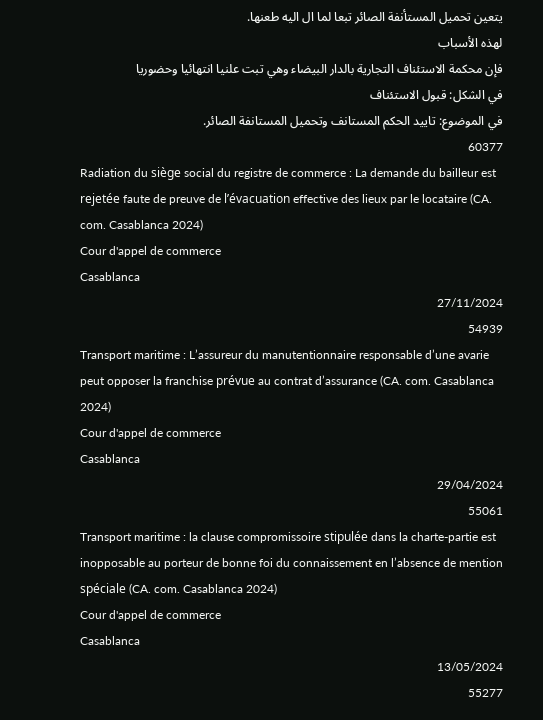يتعين تحميل المستأنفة الصائر تبعا لما ال اليه طعنها.
لهذه الأسباب
فإن محكمة الاستئناف التجارية بالدار البيضاء وهي تبت علنيا انتهائيا وحضوريا
في الشكل: قبول الاستئناف
في الموضوع: تاييد الحكم المستانف وتحميل المستانفة الصائر.
60377
Radiation du siège social du registre de commerce : La demande du bailleur est rejetée faute de preuve de l’évacuation effective des lieux par le locataire (CA. com. Casablanca 2024)
Cour d'appel de commerce
Casablanca
27/11/2024
54939
Transport maritime : L’assureur du manutentionnaire responsable d’une avarie peut opposer la franchise prévue au contrat d’assurance (CA. com. Casablanca 2024)
Cour d'appel de commerce
Casablanca
29/04/2024
55061
Transport maritime : la clause compromissoire stipulée dans la charte-partie est inopposable au porteur de bonne foi du connaissement en l’absence de mention spéciale (CA. com. Casablanca 2024)
Cour d'appel de commerce
Casablanca
13/05/2024
55277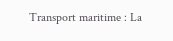Transport maritime : La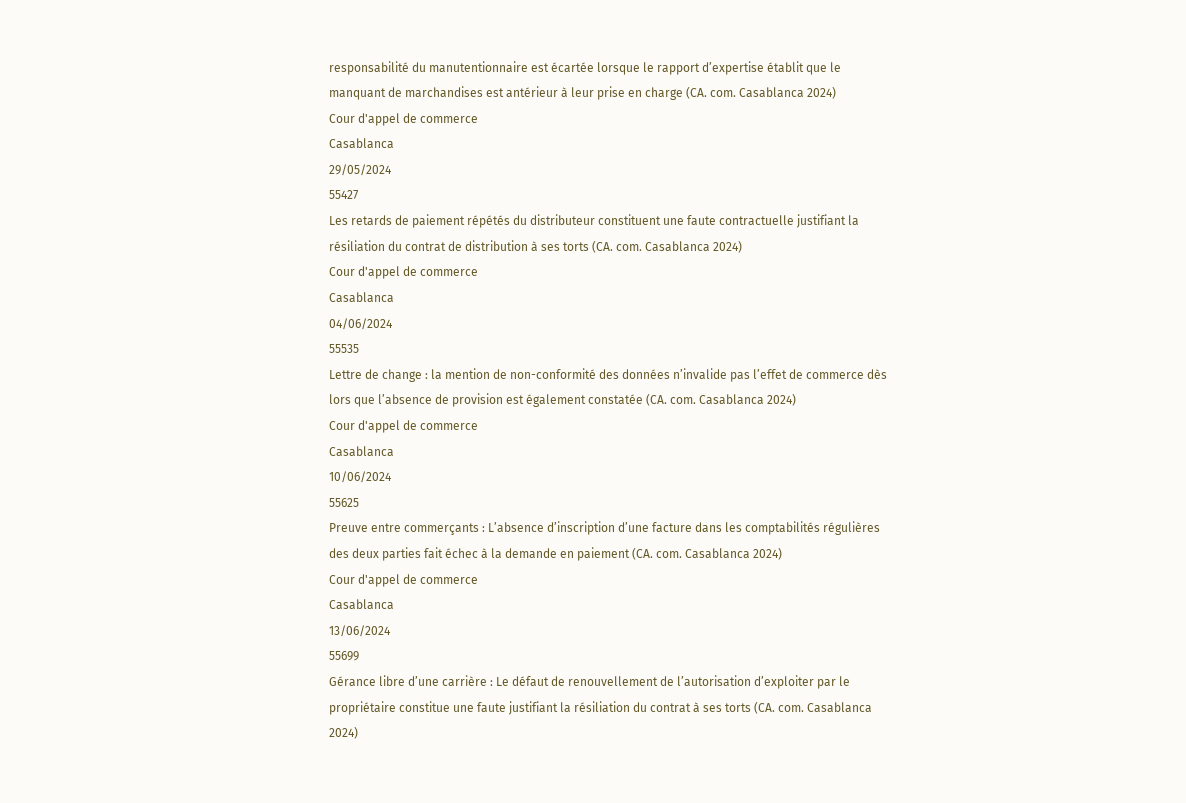responsabilité du manutentionnaire est écartée lorsque le rapport d’expertise établit que le manquant de marchandises est antérieur à leur prise en charge (CA. com. Casablanca 2024)
Cour d'appel de commerce
Casablanca
29/05/2024
55427
Les retards de paiement répétés du distributeur constituent une faute contractuelle justifiant la résiliation du contrat de distribution à ses torts (CA. com. Casablanca 2024)
Cour d'appel de commerce
Casablanca
04/06/2024
55535
Lettre de change : la mention de non-conformité des données n’invalide pas l’effet de commerce dès lors que l’absence de provision est également constatée (CA. com. Casablanca 2024)
Cour d'appel de commerce
Casablanca
10/06/2024
55625
Preuve entre commerçants : L’absence d’inscription d’une facture dans les comptabilités régulières des deux parties fait échec à la demande en paiement (CA. com. Casablanca 2024)
Cour d'appel de commerce
Casablanca
13/06/2024
55699
Gérance libre d’une carrière : Le défaut de renouvellement de l’autorisation d’exploiter par le propriétaire constitue une faute justifiant la résiliation du contrat à ses torts (CA. com. Casablanca 2024)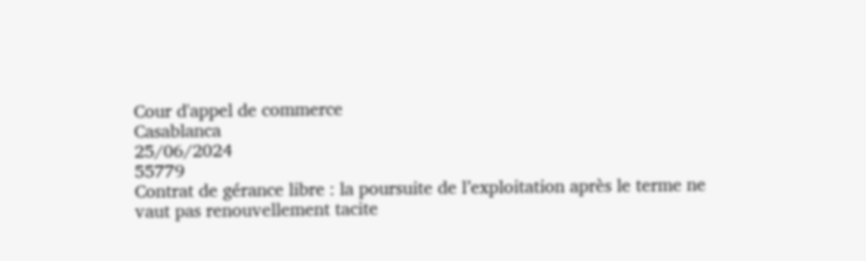Cour d'appel de commerce
Casablanca
25/06/2024
55779
Contrat de gérance libre : la poursuite de l’exploitation après le terme ne vaut pas renouvellement tacite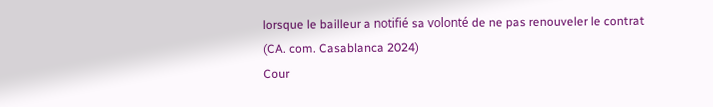lorsque le bailleur a notifié sa volonté de ne pas renouveler le contrat (CA. com. Casablanca 2024)
Cour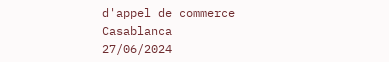d'appel de commerce
Casablanca
27/06/2024